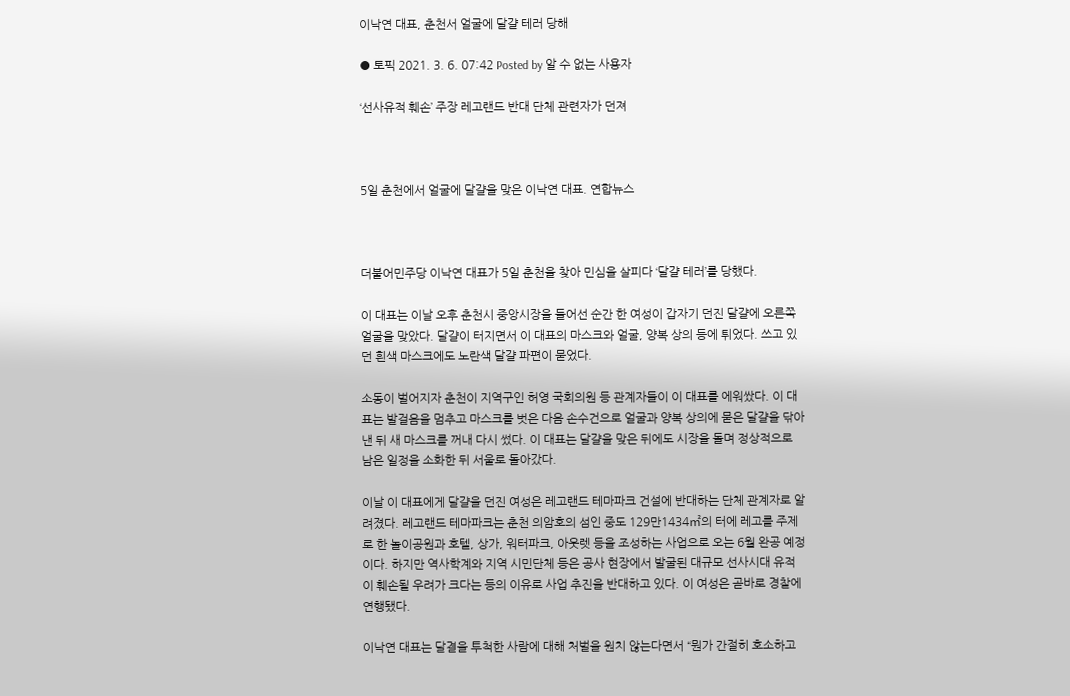이낙연 대표, 춘천서 얼굴에 달걀 테러 당해

● 토픽 2021. 3. 6. 07:42 Posted by 알 수 없는 사용자

‘선사유적 훼손’ 주장 레고랜드 반대 단체 관련자가 던져



5일 춘천에서 얼굴에 달걀을 맞은 이낙연 대표. 연합뉴스



더불어민주당 이낙연 대표가 5일 춘천을 찾아 민심을 살피다 ‘달걀 테러’를 당했다.

이 대표는 이날 오후 춘천시 중앙시장을 들어선 순간 한 여성이 갑자기 던진 달걀에 오른쪽 얼굴을 맞았다. 달걀이 터지면서 이 대표의 마스크와 얼굴, 양복 상의 등에 튀었다. 쓰고 있던 흰색 마스크에도 노란색 달걀 파편이 묻었다.

소동이 벌어지자 춘천이 지역구인 허영 국회의원 등 관계자들이 이 대표를 에워쌌다. 이 대표는 발걸음을 멈추고 마스크를 벗은 다음 손수건으로 얼굴과 양복 상의에 묻은 달걀을 닦아낸 뒤 새 마스크를 꺼내 다시 썼다. 이 대표는 달걀을 맞은 뒤에도 시장을 돌며 정상적으로 남은 일정을 소화한 뒤 서울로 돌아갔다.

이날 이 대표에게 달걀을 던진 여성은 레고랜드 테마파크 건설에 반대하는 단체 관계자로 알려졌다. 레고랜드 테마파크는 춘천 의암호의 섬인 중도 129만1434㎡의 터에 레고를 주제로 한 놀이공원과 호텔, 상가, 워터파크, 아웃렛 등을 조성하는 사업으로 오는 6월 완공 예정이다. 하지만 역사학계와 지역 시민단체 등은 공사 현장에서 발굴된 대규모 선사시대 유적이 훼손될 우려가 크다는 등의 이유로 사업 추진을 반대하고 있다. 이 여성은 곧바로 경찰에 연행됐다.

이낙연 대표는 달결을 투척한 사람에 대해 처벌을 원치 않는다면서 “뭔가 간절히 호소하고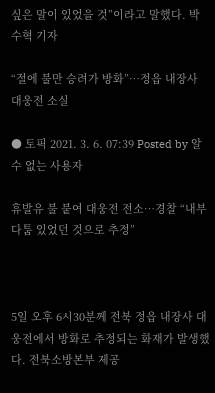싶은 말이 있었을 것”이라고 말했다. 박수혁 기자

“절에 불만 승려가 방화”…정읍 내장사 대웅전 소실

● 토픽 2021. 3. 6. 07:39 Posted by 알 수 없는 사용자

휴발유 불 붙여 대웅전 전소…경찰 “내부 다툼 있었던 것으로 추정”



5일 오후 6시30분께 전북 정읍 내장사 대웅전에서 방화로 추정되는 화재가 발생했다. 전북소방본부 제공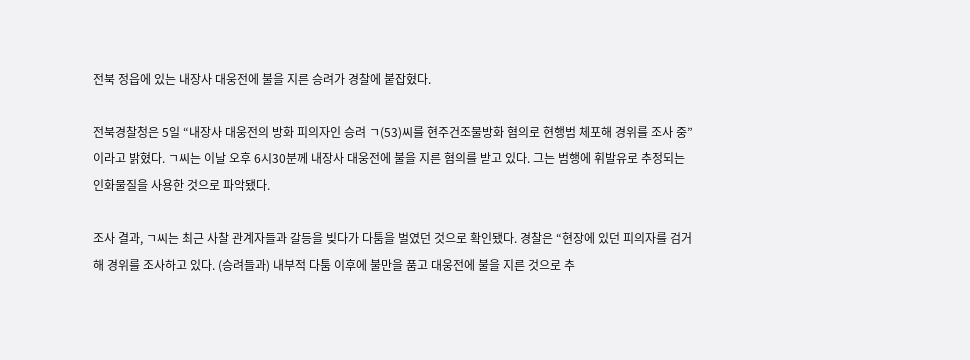전북 정읍에 있는 내장사 대웅전에 불을 지른 승려가 경찰에 붙잡혔다.

전북경찰청은 5일 “내장사 대웅전의 방화 피의자인 승려 ㄱ(53)씨를 현주건조물방화 혐의로 현행범 체포해 경위를 조사 중”이라고 밝혔다. ㄱ씨는 이날 오후 6시30분께 내장사 대웅전에 불을 지른 혐의를 받고 있다. 그는 범행에 휘발유로 추정되는 인화물질을 사용한 것으로 파악됐다.

조사 결과, ㄱ씨는 최근 사찰 관계자들과 갈등을 빚다가 다툼을 벌였던 것으로 확인됐다. 경찰은 “현장에 있던 피의자를 검거해 경위를 조사하고 있다. (승려들과) 내부적 다툼 이후에 불만을 품고 대웅전에 불을 지른 것으로 추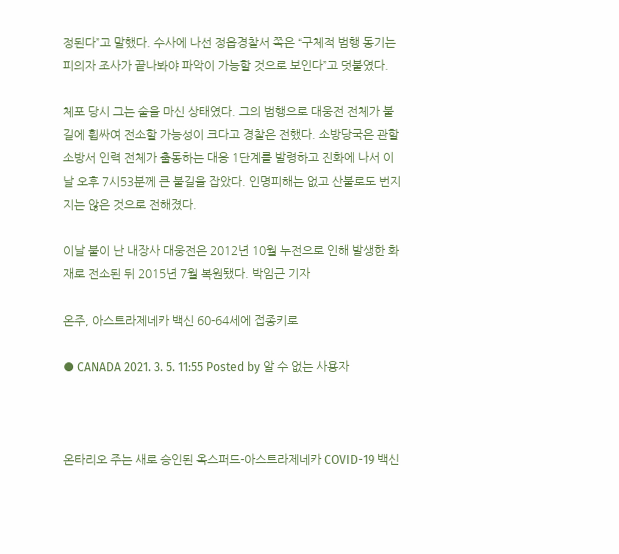정된다”고 말했다. 수사에 나선 정읍경찰서 쪽은 “구체적 범행 동기는 피의자 조사가 끝나봐야 파악이 가능할 것으로 보인다”고 덧붙였다.

체포 당시 그는 술을 마신 상태였다. 그의 범행으로 대웅전 전체가 불길에 휩싸여 전소할 가능성이 크다고 경찰은 전했다. 소방당국은 관할 소방서 인력 전체가 출동하는 대응 1단계를 발령하고 진화에 나서 이날 오후 7시53분께 큰 불길을 잡았다. 인명피해는 없고 산불로도 번지지는 않은 것으로 전해졌다.

이날 불이 난 내장사 대웅전은 2012년 10월 누전으로 인해 발생한 화재로 전소된 뒤 2015년 7월 복원됐다. 박임근 기자

온주, 아스트라제네카 백신 60-64세에 접종키로

● CANADA 2021. 3. 5. 11:55 Posted by 알 수 없는 사용자



온타리오 주는 새로 승인된 옥스퍼드-아스트라제네카 COVID-19 백신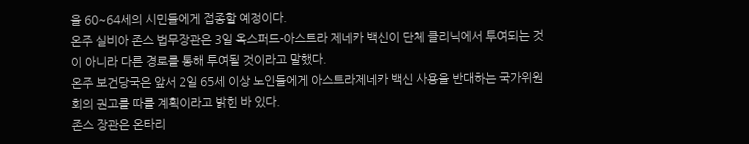을 60~64세의 시민들에게 접종할 예정이다.
온주 실비아 존스 법무장관은 3일 옥스퍼드-아스트라 제네카 백신이 단체 클리닉에서 투여되는 것이 아니라 다른 경로를 통해 투여될 것이라고 말했다.
온주 보건당국은 앞서 2일 65세 이상 노인들에게 아스트라제네카 백신 사용을 반대하는 국가위원회의 권고를 따를 계획이라고 밝힌 바 있다.
존스 장관은 온타리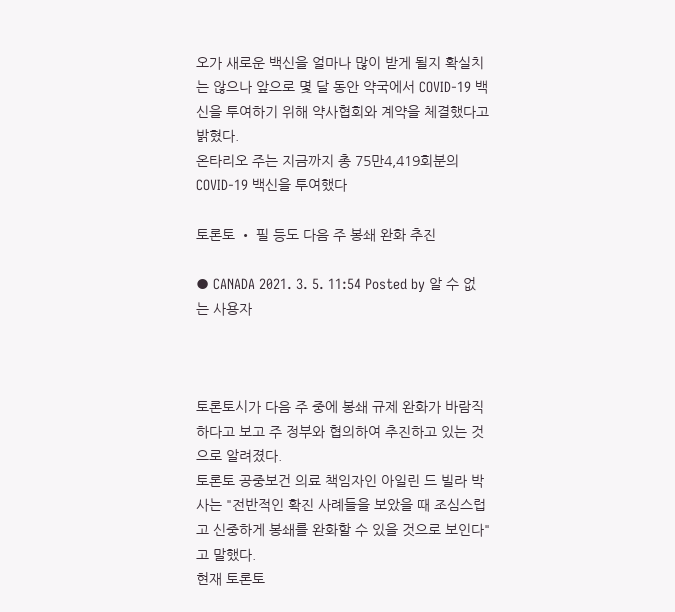오가 새로운 백신을 얼마나 많이 받게 될지 확실치는 않으나 앞으로 몇 달 동안 약국에서 COVID-19 백신을 투여하기 위해 약사협회와 계약을 체결했다고 밝혔다.
온타리오 주는 지금까지 총 75만4,419회분의 COVID-19 백신을 투여했다

토론토 • 필 등도 다음 주 봉쇄 완화 추진

● CANADA 2021. 3. 5. 11:54 Posted by 알 수 없는 사용자



토론토시가 다음 주 중에 봉쇄 규제 완화가 바람직하다고 보고 주 정부와 협의하여 추진하고 있는 것으로 알려졌다.
토론토 공중보건 의료 책임자인 아일린 드 빌라 박사는 "전반적인 확진 사례들을 보았을 때 조심스럽고 신중하게 봉쇄를 완화할 수 있을 것으로 보인다"고 말했다.
현재 토론토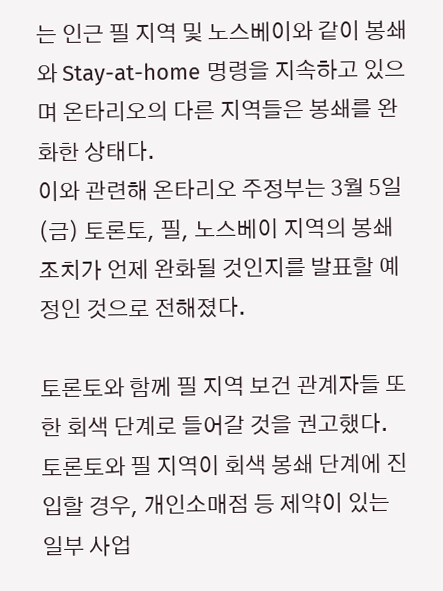는 인근 필 지역 및 노스베이와 같이 봉쇄와 Stay-at-home 명령을 지속하고 있으며 온타리오의 다른 지역들은 봉쇄를 완화한 상태다.
이와 관련해 온타리오 주정부는 3월 5일(금) 토론토, 필, 노스베이 지역의 봉쇄조치가 언제 완화될 것인지를 발표할 예정인 것으로 전해졌다.

토론토와 함께 필 지역 보건 관계자들 또한 회색 단계로 들어갈 것을 권고했다.
토론토와 필 지역이 회색 봉쇄 단계에 진입할 경우, 개인소매점 등 제약이 있는 일부 사업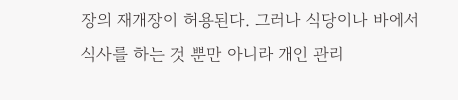장의 재개장이 허용된다. 그러나 식당이나 바에서 식사를 하는 것 뿐만 아니라 개인 관리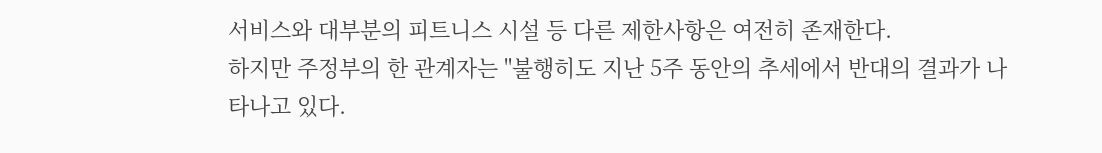서비스와 대부분의 피트니스 시설 등 다른 제한사항은 여전히 존재한다.
하지만 주정부의 한 관계자는 "불행히도 지난 5주 동안의 추세에서 반대의 결과가 나타나고 있다.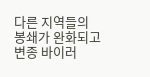다른 지역들의 봉쇄가 완화되고 변종 바이러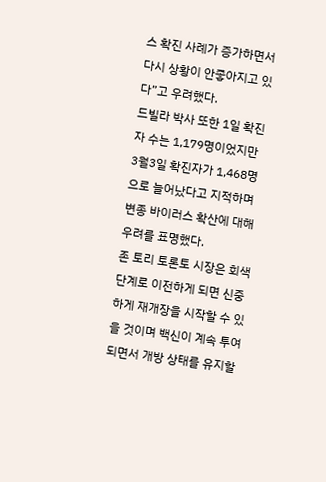스 확진 사례가 증가하면서 다시 상황이 안좋아지고 있다”고 우려했다.
드빌라 박사 또한 1일 확진자 수는 1,179명이었지만 3월3일 확진자가 1,468명으로 늘어났다고 지적하며 변종 바이러스 확산에 대해 우려를 표명했다.
존 토리 토론토 시장은 회색 단계로 이전하게 되면 신중하게 재개장을 시작할 수 있을 것이며 백신이 계속 투여되면서 개방 상태를 유지할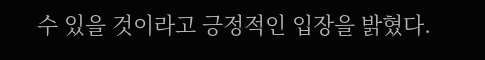수 있을 것이라고 긍정적인 입장을 밝혔다.